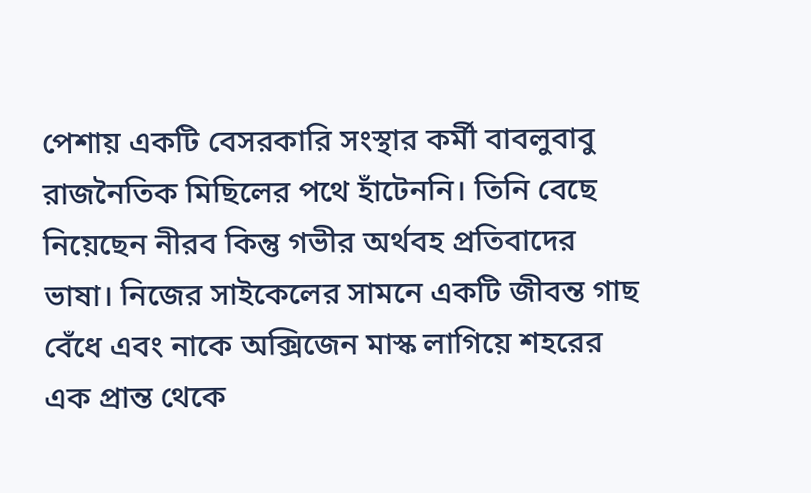পেশায় একটি বেসরকারি সংস্থার কর্মী বাবলুবাবু রাজনৈতিক মিছিলের পথে হাঁটেননি। তিনি বেছে নিয়েছেন নীরব কিন্তু গভীর অর্থবহ প্রতিবাদের ভাষা। নিজের সাইকেলের সামনে একটি জীবন্ত গাছ বেঁধে এবং নাকে অক্সিজেন মাস্ক লাগিয়ে শহরের এক প্রান্ত থেকে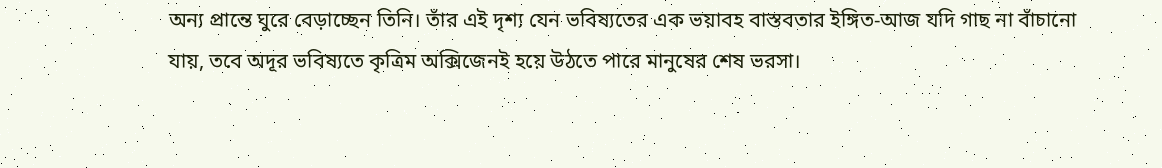অন্য প্রান্তে ঘুরে বেড়াচ্ছেন তিনি। তাঁর এই দৃশ্য যেন ভবিষ্যতের এক ভয়াবহ বাস্তবতার ইঙ্গিত-আজ যদি গাছ না বাঁচানো যায়, তবে অদূর ভবিষ্যতে কৃত্রিম অক্সিজেনই হয়ে উঠতে পারে মানুষের শেষ ভরসা।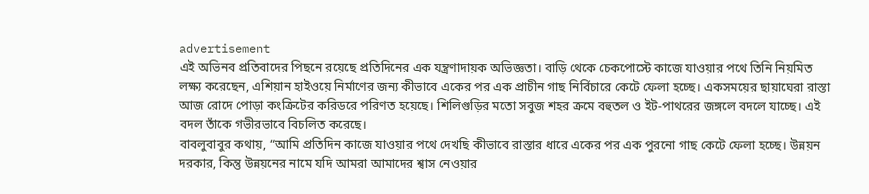advertisement
এই অভিনব প্রতিবাদের পিছনে রয়েছে প্রতিদিনের এক যন্ত্রণাদায়ক অভিজ্ঞতা। বাড়ি থেকে চেকপোস্টে কাজে যাওয়ার পথে তিনি নিয়মিত লক্ষ্য করেছেন, এশিয়ান হাইওয়ে নির্মাণের জন্য কীভাবে একের পর এক প্রাচীন গাছ নির্বিচারে কেটে ফেলা হচ্ছে। একসময়ের ছায়াঘেরা রাস্তা আজ রোদে পোড়া কংক্রিটের করিডরে পরিণত হয়েছে। শিলিগুড়ির মতো সবুজ শহর ক্রমে বহুতল ও ইট-পাথরের জঙ্গলে বদলে যাচ্ছে। এই বদল তাঁকে গভীরভাবে বিচলিত করেছে।
বাবলুবাবুর কথায়, “আমি প্রতিদিন কাজে যাওয়ার পথে দেখছি কীভাবে রাস্তার ধারে একের পর এক পুরনো গাছ কেটে ফেলা হচ্ছে। উন্নয়ন দরকার, কিন্তু উন্নয়নের নামে যদি আমরা আমাদের শ্বাস নেওয়ার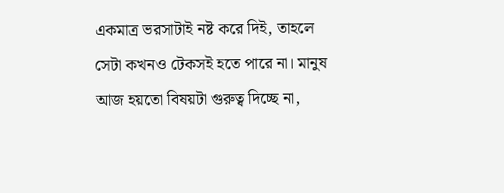একমাত্র ভরসাটাই নষ্ট করে দিই, তাহলে সেটা কখনও টেকসই হতে পারে না। মানুষ আজ হয়তো বিষয়টা গুরুত্ব দিচ্ছে না,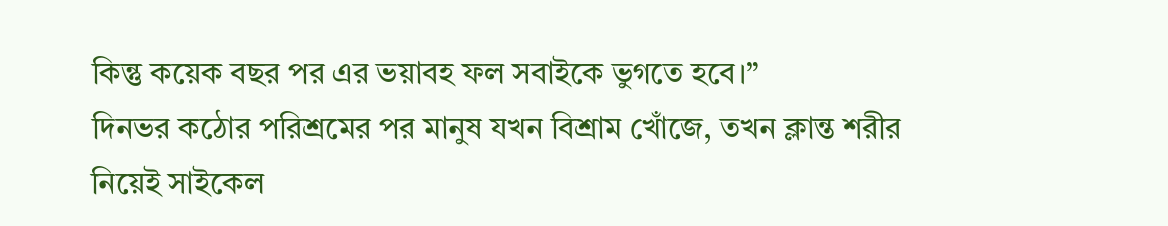কিন্তু কয়েক বছর পর এর ভয়াবহ ফল সবাইকে ভুগতে হবে।”
দিনভর কঠোর পরিশ্রমের পর মানুষ যখন বিশ্রাম খোঁজে, তখন ক্লান্ত শরীর নিয়েই সাইকেল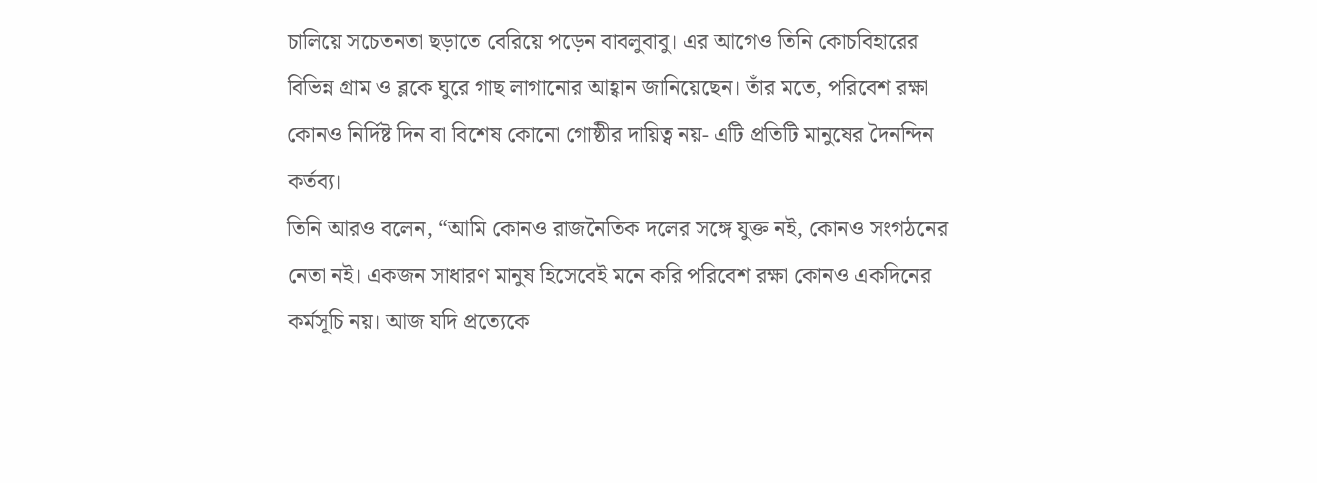চালিয়ে সচেতনতা ছড়াতে বেরিয়ে পড়েন বাবলুবাবু। এর আগেও তিনি কোচবিহারের বিভিন্ন গ্রাম ও ব্লকে ঘুরে গাছ লাগানোর আহ্বান জানিয়েছেন। তাঁর মতে, পরিবেশ রক্ষা কোনও নির্দিষ্ট দিন বা বিশেষ কোনো গোষ্ঠীর দায়িত্ব নয়- এটি প্রতিটি মানুষের দৈনন্দিন কর্তব্য।
তিনি আরও বলেন, “আমি কোনও রাজনৈতিক দলের সঙ্গে যুক্ত নই, কোনও সংগঠনের নেতা নই। একজন সাধারণ মানুষ হিসেবেই মনে করি পরিবেশ রক্ষা কোনও একদিনের কর্মসূচি নয়। আজ যদি প্রত্যেকে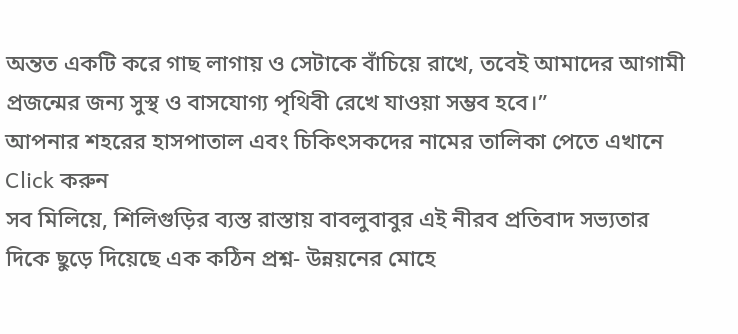অন্তত একটি করে গাছ লাগায় ও সেটাকে বাঁচিয়ে রাখে, তবেই আমাদের আগামী প্রজন্মের জন্য সুস্থ ও বাসযোগ্য পৃথিবী রেখে যাওয়া সম্ভব হবে।”
আপনার শহরের হাসপাতাল এবং চিকিৎসকদের নামের তালিকা পেতে এখানে Click করুন
সব মিলিয়ে, শিলিগুড়ির ব্যস্ত রাস্তায় বাবলুবাবুর এই নীরব প্রতিবাদ সভ্যতার দিকে ছুড়ে দিয়েছে এক কঠিন প্রশ্ন- উন্নয়নের মোহে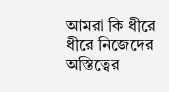আমরা কি ধীরে ধীরে নিজেদের অস্তিত্বের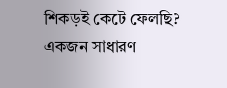শিকড়ই কেটে ফেলছি? একজন সাধারণ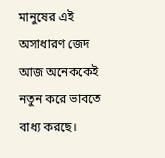মানুষের এই অসাধারণ জেদ আজ অনেককেই নতুন করে ভাবতে বাধ্য করছে।